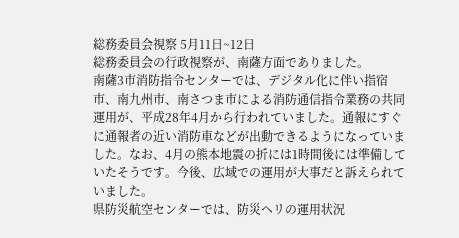総務委員会視察 5月11日~12日
総務委員会の行政視察が、南薩方面でありました。
南薩3市消防指令センターでは、デジタル化に伴い指宿市、南九州市、南さつま市による消防通信指令業務の共同運用が、平成28年4月から行われていました。通報にすぐに通報者の近い消防車などが出動できるようになっていました。なお、4月の熊本地震の折には1時間後には準備していたそうです。今後、広域での運用が大事だと訴えられていました。
県防災航空センターでは、防災ヘリの運用状況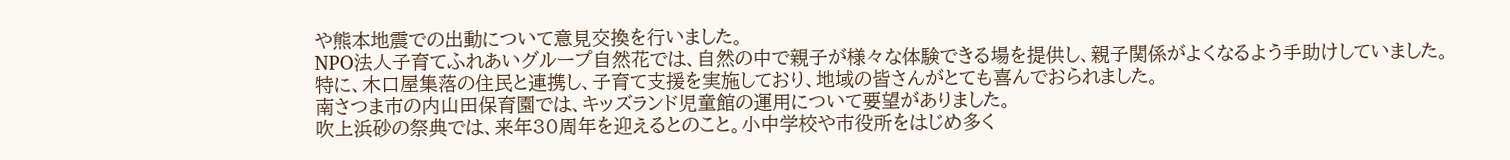や熊本地震での出動について意見交換を行いました。
NPO法人子育てふれあいグループ自然花では、自然の中で親子が様々な体験できる場を提供し、親子関係がよくなるよう手助けしていました。特に、木口屋集落の住民と連携し、子育て支援を実施しており、地域の皆さんがとても喜んでおられました。
南さつま市の内山田保育園では、キッズランド児童館の運用について要望がありました。
吹上浜砂の祭典では、来年30周年を迎えるとのこと。小中学校や市役所をはじめ多く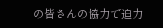の皆さんの協力で迫力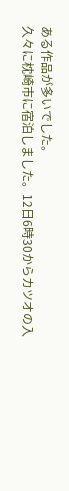ある作品が多いでした。
久々に枕崎市に宿泊しました。12日6時30からカツオの入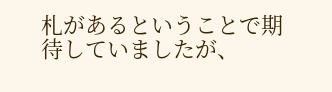札があるということで期待していましたが、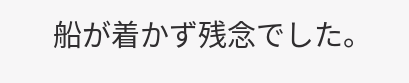船が着かず残念でした。